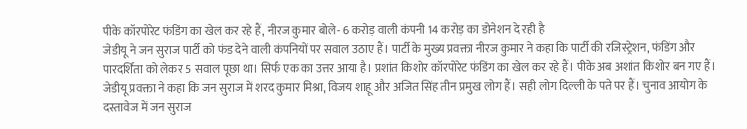पीके कॉरपोरेट फंडिंग का खेल कर रहे हैं, नीरज कुमार बोले- 6 करोड़ वाली कंपनी 14 करोड़ का डोनेशन दे रही है
जेडीयू ने जन सुराज पार्टी को फंड देने वाली कंपनियों पर सवाल उठाए हैं। पार्टी के मुख्य प्रवक्ता नीरज कुमार ने कहा कि पार्टी की रजिस्ट्रेशन, फंडिंग और पारदर्शिता को लेकर 5 सवाल पूछा था। सिर्फ एक का उत्तर आया है। प्रशांत किशोर कॉरपोरेट फंडिंग का खेल कर रहे हैं। पीके अब अशांत किशोर बन गए हैं।
जेडीयू प्रवक्ता ने कहा कि जन सुराज में शरद कुमार मिश्रा, विजय शाहू और अजित सिंह तीन प्रमुख लोग हैं। सही लोग दिल्ली के पते पर हैं। चुनाव आयोग के दस्तावेज में जन सुराज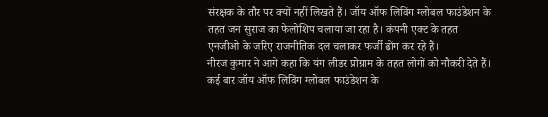संरक्षक के तौर पर क्यों नहीं लिखते हैं। जॉय ऑफ लिविंग ग्लोबल फाउंडेशन के तहत जन सुराज का फेलोशिप चलाया जा रहा है। कंपनी एक्ट के तहत एनजीओ के जरिए राजनीतिक दल चलाकर फर्जी ढोंग कर रहे हैं।
नीरज कुमार ने आगे कहा कि यंग लीडर प्रोग्राम के तहत लोगों को नौकरी देते हैं। कई बार जॉय ऑफ लिविंग ग्लोबल फाउंडेशन के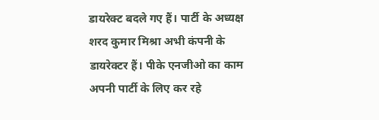डायरेक्ट बदले गए हैं। पार्टी के अध्यक्ष शरद कुमार मिश्रा अभी कंपनी के डायरेक्टर हैं। पीके एनजीओ का काम अपनी पार्टी के लिए कर रहे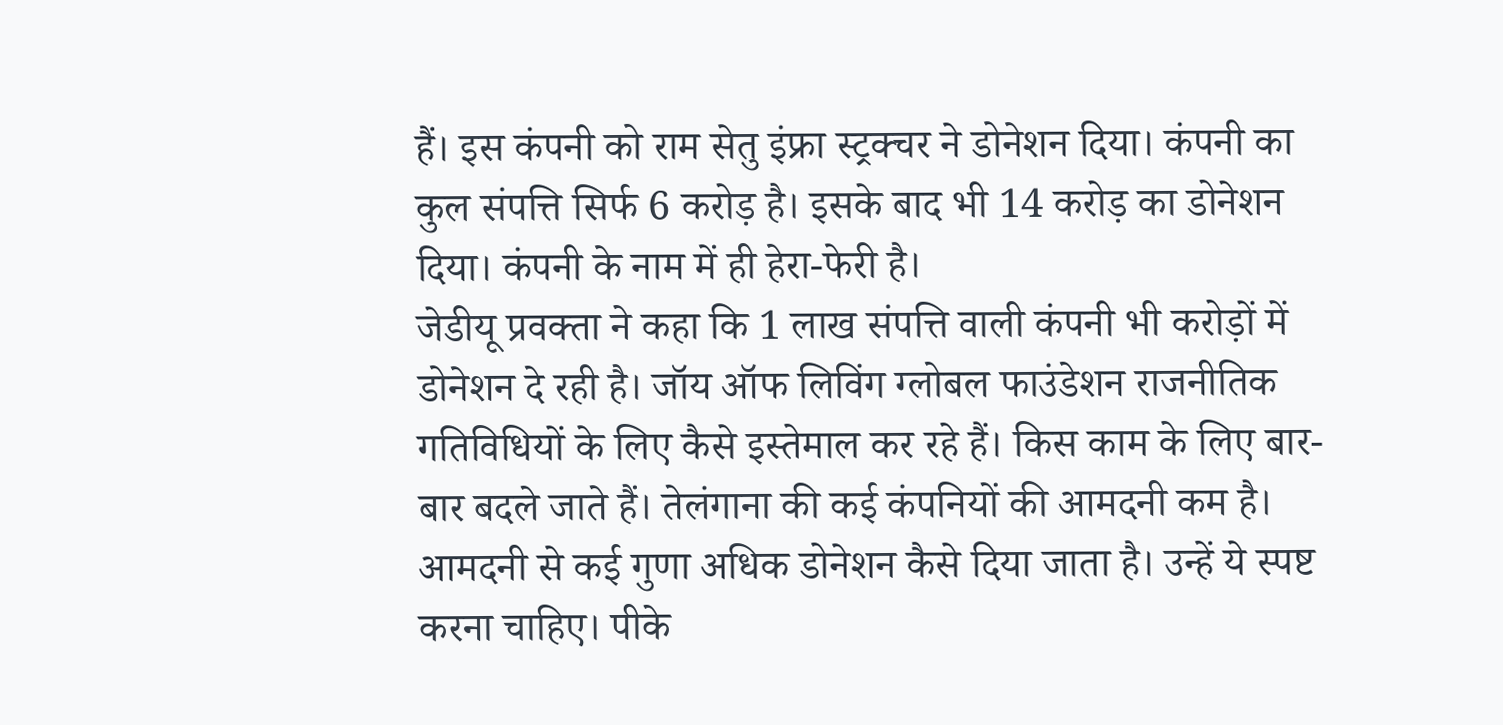हैं। इस कंपनी को राम सेतु इंफ्रा स्ट्रक्चर ने डोनेशन दिया। कंपनी का कुल संपत्ति सिर्फ 6 करोड़ है। इसके बाद भी 14 करोड़ का डोनेशन दिया। कंपनी के नाम में ही हेरा-फेरी है।
जेडीयू प्रवक्ता ने कहा कि 1 लाख संपत्ति वाली कंपनी भी करोड़ों में डोनेशन दे रही है। जॉय ऑफ लिविंग ग्लोबल फाउंडेशन राजनीतिक गतिविधियों के लिए कैसे इस्तेमाल कर रहे हैं। किस काम के लिए बार-बार बदले जाते हैं। तेलंगाना की कई कंपनियों की आमदनी कम है। आमदनी से कई गुणा अधिक डोनेशन कैसे दिया जाता है। उन्हें ये स्पष्ट करना चाहिए। पीके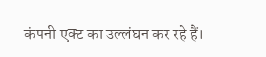कंपनी एक्ट का उल्लंघन कर रहे हैं।